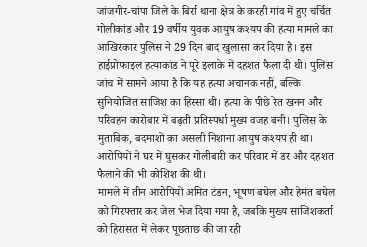जांजगीर-चांपा जिले के बिर्रा थाना क्षेत्र के करही गांव में हुए चर्चित गोलीकांड और 19 वर्षीय युवक आयुष कश्यप की हत्या मामले का आखिरकार पुलिस ने 29 दिन बाद खुलासा कर दिया है। इस हाईप्रोफाइल हत्याकांड ने पूरे इलाके में दहशत फैला दी थी। पुलिस जांच में सामने आया है कि यह हत्या अचानक नहीं, बल्कि सुनियोजित साजिश का हिस्सा थी। हत्या के पीछे रेत खनन और परिवहन कारोबार में बढ़ती प्रतिस्पर्धा मुख्य वजह बनी। पुलिस के मुताबिक, बदमाशों का असली निशाना आयुष कश्यप ही था। आरोपियों ने घर में घुसकर गोलीबारी कर परिवार में डर और दहशत फैलाने की भी कोशिश की थी।
मामले में तीन आरोपियों अमित टंडन, भूषण बघेल और हेमंत बघेल को गिरफ्तार कर जेल भेज दिया गया है, जबकि मुख्य साजिशकर्ता को हिरासत में लेकर पूछताछ की जा रही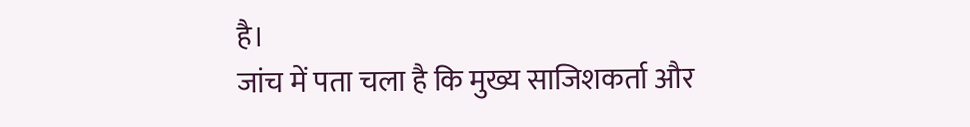है।
जांच में पता चला है कि मुख्य साजिशकर्ता और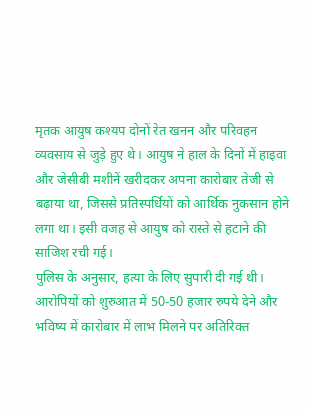मृतक आयुष कश्यप दोनों रेत खनन और परिवहन व्यवसाय से जुड़े हुए थे। आयुष ने हाल के दिनों में हाइवा और जेसीबी मशीनें खरीदकर अपना कारोबार तेजी से बढ़ाया था, जिससे प्रतिस्पर्धियों को आर्थिक नुकसान होने लगा था। इसी वजह से आयुष को रास्ते से हटाने की साजिश रची गई।
पुलिस के अनुसार, हत्या के लिए सुपारी दी गई थी। आरोपियों को शुरुआत में 50-50 हजार रुपये देने और भविष्य में कारोबार में लाभ मिलने पर अतिरिक्त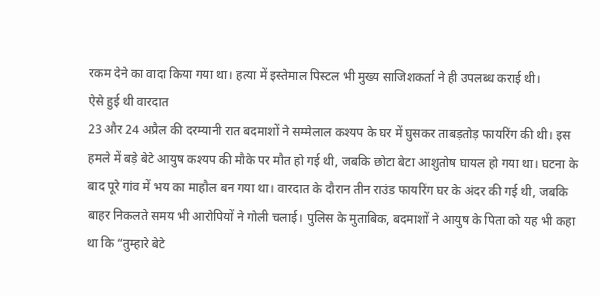रकम देने का वादा किया गया था। हत्या में इस्तेमाल पिस्टल भी मुख्य साजिशकर्ता ने ही उपलब्ध कराई थी।
ऐसे हुई थी वारदात
23 और 24 अप्रैल की दरम्यानी रात बदमाशों ने सम्मेलाल कश्यप के घर में घुसकर ताबड़तोड़ फायरिंग की थी। इस हमले में बड़े बेटे आयुष कश्यप की मौके पर मौत हो गई थी, जबकि छोटा बेटा आशुतोष घायल हो गया था। घटना के बाद पूरे गांव में भय का माहौल बन गया था। वारदात के दौरान तीन राउंड फायरिंग घर के अंदर की गई थी, जबकि बाहर निकलते समय भी आरोपियों ने गोली चलाई। पुलिस के मुताबिक, बदमाशों ने आयुष के पिता को यह भी कहा था कि “तुम्हारे बेटे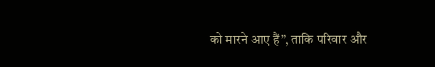को मारने आए हैं”, ताकि परिवार और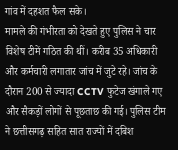गांव में दहशत फैल सके।
मामले की गंभीरता को देखते हुए पुलिस ने चार विशेष टीमें गठित की थीं। करीब 35 अधिकारी और कर्मचारी लगातार जांच में जुटे रहे। जांच के दौरान 200 से ज्यादा CCTV फुटेज खंगाले गए और सैकड़ों लोगों से पूछताछ की गई। पुलिस टीम ने छत्तीसगढ़ सहित सात राज्यों में दबिश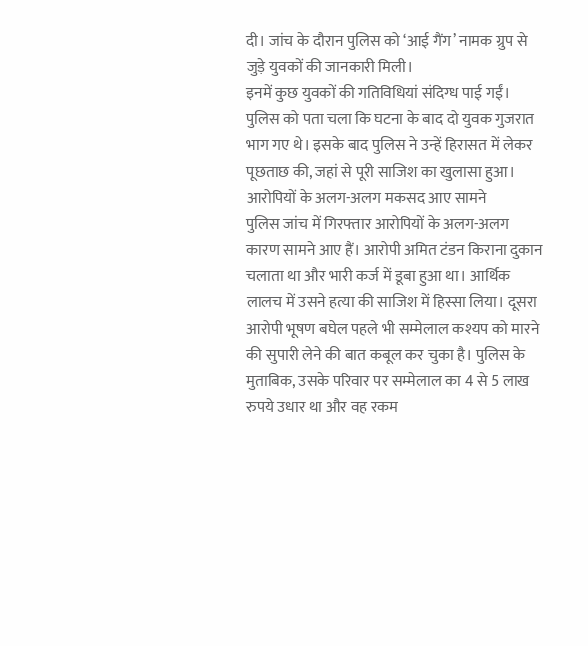दी। जांच के दौरान पुलिस को ‘आई गैंग’ नामक ग्रुप से जुड़े युवकों की जानकारी मिली।
इनमें कुछ युवकों की गतिविधियां संदिग्ध पाई गईं। पुलिस को पता चला कि घटना के बाद दो युवक गुजरात भाग गए थे। इसके बाद पुलिस ने उन्हें हिरासत में लेकर पूछताछ की, जहां से पूरी साजिश का खुलासा हुआ।
आरोपियों के अलग-अलग मकसद आए सामने
पुलिस जांच में गिरफ्तार आरोपियों के अलग-अलग कारण सामने आए हैं। आरोपी अमित टंडन किराना दुकान चलाता था और भारी कर्ज में डूबा हुआ था। आर्थिक लालच में उसने हत्या की साजिश में हिस्सा लिया। दूसरा आरोपी भूषण बघेल पहले भी सम्मेलाल कश्यप को मारने की सुपारी लेने की बात कबूल कर चुका है। पुलिस के मुताबिक, उसके परिवार पर सम्मेलाल का 4 से 5 लाख रुपये उधार था और वह रकम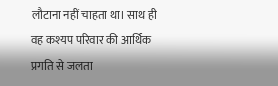लौटाना नहीं चाहता था। साथ ही वह कश्यप परिवार की आर्थिक प्रगति से जलता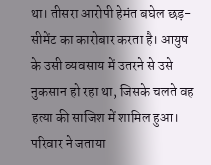था। तीसरा आरोपी हेमंत बघेल छड़-सीमेंट का कारोबार करता है। आयुष के उसी व्यवसाय में उतरने से उसे नुकसान हो रहा था, जिसके चलते वह हत्या की साजिश में शामिल हुआ।
परिवार ने जताया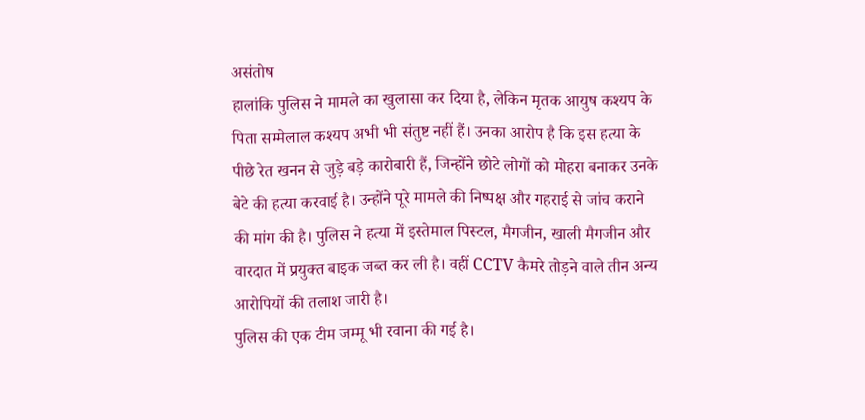असंतोष
हालांकि पुलिस ने मामले का खुलासा कर दिया है, लेकिन मृतक आयुष कश्यप के पिता सम्मेलाल कश्यप अभी भी संतुष्ट नहीं हैं। उनका आरोप है कि इस हत्या के पीछे रेत खनन से जुड़े बड़े कारोबारी हैं, जिन्होंने छोटे लोगों को मोहरा बनाकर उनके बेटे की हत्या करवाई है। उन्होंने पूरे मामले की निष्पक्ष और गहराई से जांच कराने की मांग की है। पुलिस ने हत्या में इस्तेमाल पिस्टल, मैगजीन, खाली मैगजीन और वारदात में प्रयुक्त बाइक जब्त कर ली है। वहीं CCTV कैमरे तोड़ने वाले तीन अन्य आरोपियों की तलाश जारी है।
पुलिस की एक टीम जम्मू भी रवाना की गई है।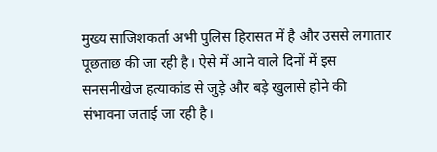मुख्य साजिशकर्ता अभी पुलिस हिरासत में है और उससे लगातार पूछताछ की जा रही है। ऐसे में आने वाले दिनों में इस सनसनीखेज हत्याकांड से जुड़े और बड़े खुलासे होने की संभावना जताई जा रही है।